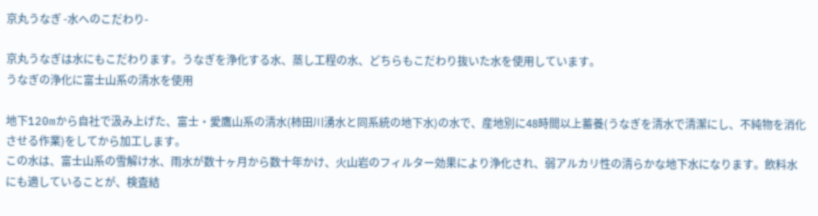京丸うなぎ -水へのこだわり-

京丸うなぎは水にもこだわります。うなぎを浄化する水、蒸し工程の水、どちらもこだわり抜いた水を使用しています。
うなぎの浄化に富士山系の清水を使用

地下120mから自社で汲み上げた、富士・愛鷹山系の清水(柿田川湧水と同系統の地下水)の水で、産地別に48時間以上蓄養(うなぎを清水で清潔にし、不純物を消化させる作業)をしてから加工します。
この水は、富士山系の雪解け水、雨水が数十ヶ月から数十年かけ、火山岩のフィルター効果により浄化され、弱アルカリ性の清らかな地下水になります。飲料水にも適していることが、検査結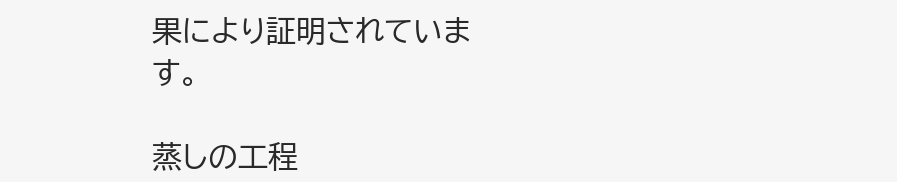果により証明されています。

蒸しの工程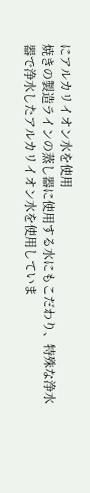にアルカリイオン水を使用
焼きの製造ラインの蒸し器に使用する水にもこだわり、特殊な浄水器で浄水したアルカリイオン水を使用していま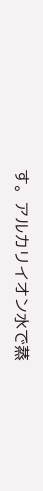す。アルカリイオン水で蒸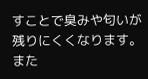すことで臭みや匂いが残りにくくなります。また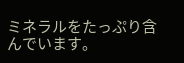ミネラルをたっぷり含んでいます。